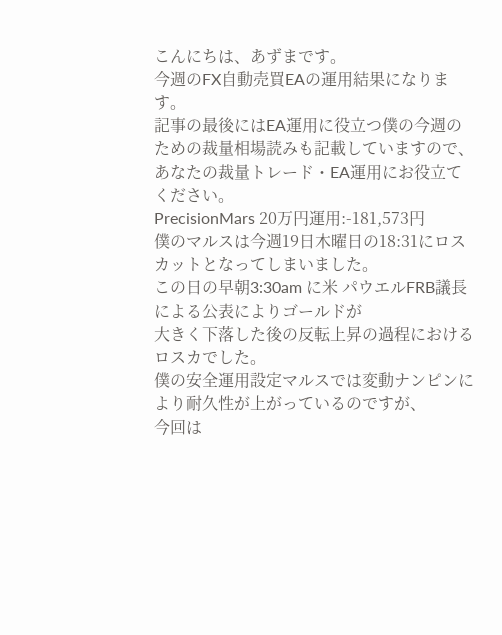こんにちは、あずまです。
今週のFX自動売買EAの運用結果になります。
記事の最後にはEA運用に役立つ僕の今週のための裁量相場読みも記載していますので、
あなたの裁量トレード・EA運用にお役立てください。
PrecisionMars 20万円運用:-181,573円
僕のマルスは今週19日木曜日の18:31にロスカットとなってしまいました。
この日の早朝3:30am に米 パウエルFRB議長による公表によりゴールドが
大きく下落した後の反転上昇の過程におけるロスカでした。
僕の安全運用設定マルスでは変動ナンピンにより耐久性が上がっているのですが、
今回は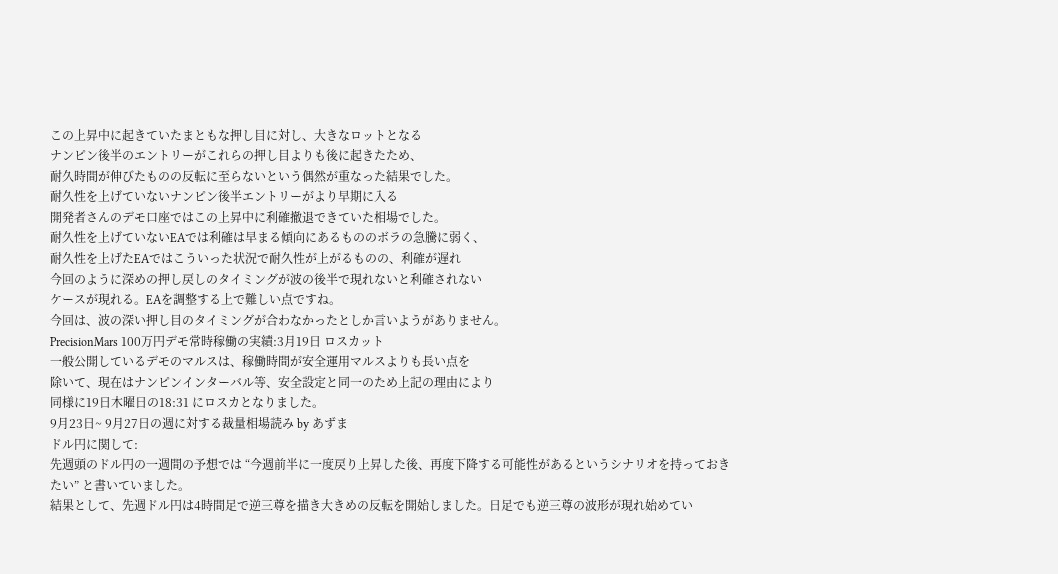この上昇中に起きていたまともな押し目に対し、大きなロットとなる
ナンピン後半のエントリーがこれらの押し目よりも後に起きたため、
耐久時間が伸びたものの反転に至らないという偶然が重なった結果でした。
耐久性を上げていないナンピン後半エントリーがより早期に入る
開発者さんのデモ口座ではこの上昇中に利確撤退できていた相場でした。
耐久性を上げていないEAでは利確は早まる傾向にあるもののボラの急騰に弱く、
耐久性を上げたEAではこういった状況で耐久性が上がるものの、利確が遅れ
今回のように深めの押し戻しのタイミングが波の後半で現れないと利確されない
ケースが現れる。EAを調整する上で難しい点ですね。
今回は、波の深い押し目のタイミングが合わなかったとしか言いようがありません。
PrecisionMars 100万円デモ常時稼働の実績:3月19日 ロスカット
一般公開しているデモのマルスは、稼働時間が安全運用マルスよりも長い点を
除いて、現在はナンピンインターバル等、安全設定と同一のため上記の理由により
同様に19日木曜日の18:31 にロスカとなりました。
9月23日~ 9月27日の週に対する裁量相場読み by あずま
ドル円に関して:
先週頭のドル円の一週間の予想では “今週前半に一度戻り上昇した後、再度下降する可能性があるというシナリオを持っておきたい” と書いていました。
結果として、先週ドル円は4時間足で逆三尊を描き大きめの反転を開始しました。日足でも逆三尊の波形が現れ始めてい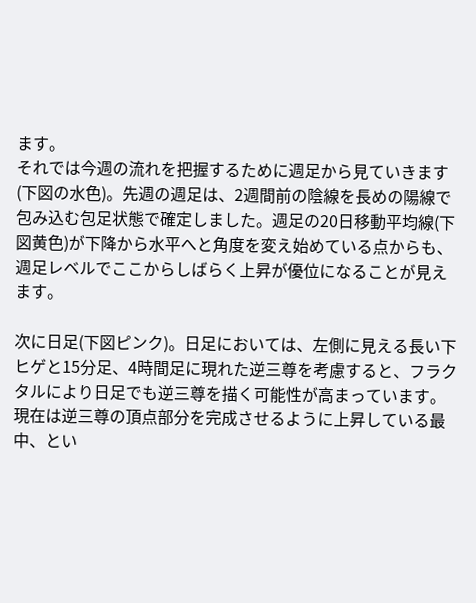ます。
それでは今週の流れを把握するために週足から見ていきます(下図の水色)。先週の週足は、2週間前の陰線を長めの陽線で包み込む包足状態で確定しました。週足の20日移動平均線(下図黄色)が下降から水平へと角度を変え始めている点からも、週足レベルでここからしばらく上昇が優位になることが見えます。

次に日足(下図ピンク)。日足においては、左側に見える長い下ヒゲと15分足、4時間足に現れた逆三尊を考慮すると、フラクタルにより日足でも逆三尊を描く可能性が高まっています。現在は逆三尊の頂点部分を完成させるように上昇している最中、とい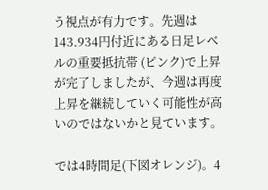う視点が有力です。先週は143.934円付近にある日足レベルの重要抵抗帯 (ピンク)で上昇が完了しましたが、今週は再度上昇を継続していく可能性が高いのではないかと見ています。

では4時間足(下図オレンジ)。4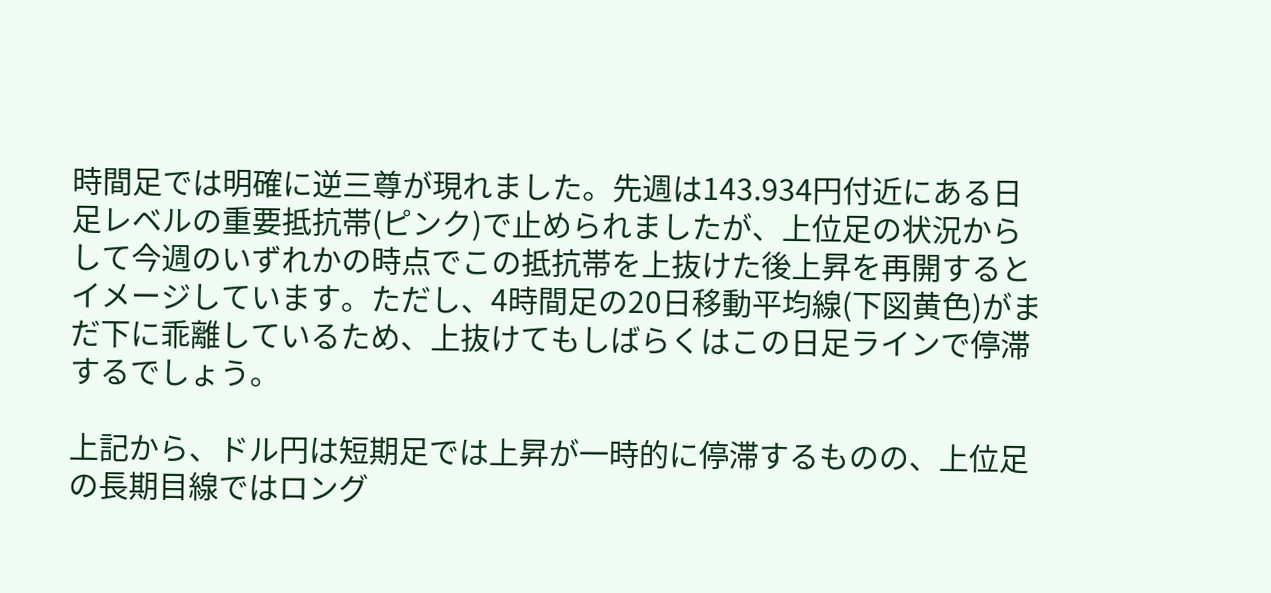時間足では明確に逆三尊が現れました。先週は143.934円付近にある日足レベルの重要抵抗帯(ピンク)で止められましたが、上位足の状況からして今週のいずれかの時点でこの抵抗帯を上抜けた後上昇を再開するとイメージしています。ただし、4時間足の20日移動平均線(下図黄色)がまだ下に乖離しているため、上抜けてもしばらくはこの日足ラインで停滞するでしょう。

上記から、ドル円は短期足では上昇が一時的に停滞するものの、上位足の長期目線ではロング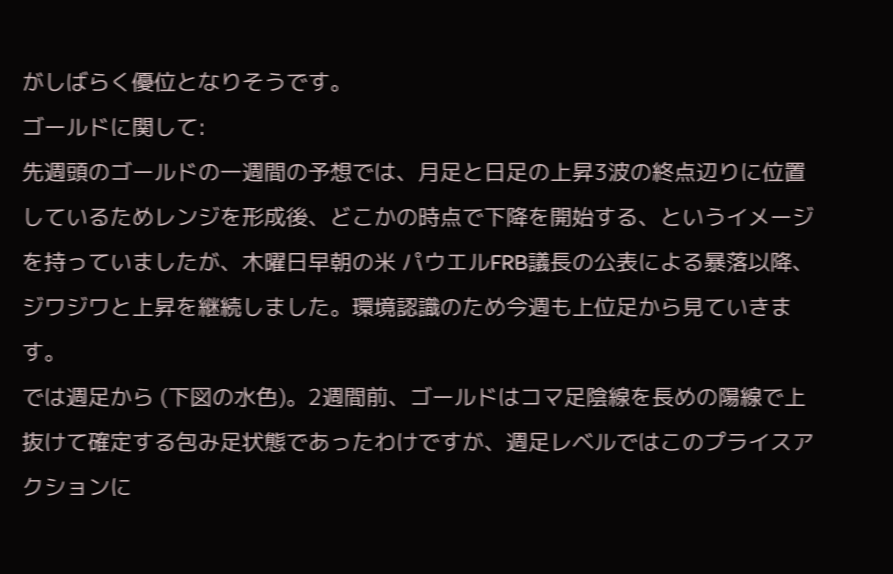がしばらく優位となりそうです。
ゴールドに関して:
先週頭のゴールドの一週間の予想では、月足と日足の上昇3波の終点辺りに位置しているためレンジを形成後、どこかの時点で下降を開始する、というイメージを持っていましたが、木曜日早朝の米 パウエルFRB議長の公表による暴落以降、ジワジワと上昇を継続しました。環境認識のため今週も上位足から見ていきます。
では週足から (下図の水色)。2週間前、ゴールドはコマ足陰線を長めの陽線で上抜けて確定する包み足状態であったわけですが、週足レベルではこのプライスアクションに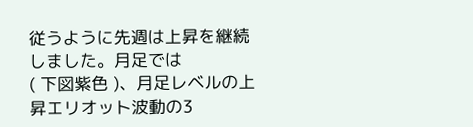従うように先週は上昇を継続しました。月足では
( 下図紫色 )、月足レベルの上昇エリオット波動の3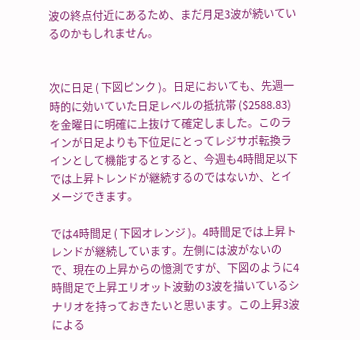波の終点付近にあるため、まだ月足3波が続いているのかもしれません。


次に日足 ( 下図ピンク )。日足においても、先週一時的に効いていた日足レベルの抵抗帯 ($2588.83)を金曜日に明確に上抜けて確定しました。このラインが日足よりも下位足にとってレジサポ転換ラインとして機能するとすると、今週も4時間足以下では上昇トレンドが継続するのではないか、とイメージできます。

では4時間足 ( 下図オレンジ )。4時間足では上昇トレンドが継続しています。左側には波がないので、現在の上昇からの憶測ですが、下図のように4時間足で上昇エリオット波動の3波を描いているシナリオを持っておきたいと思います。この上昇3波による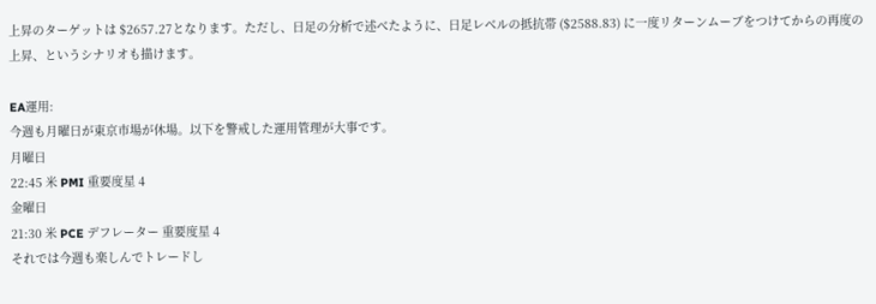上昇のターゲットは $2657.27となります。ただし、日足の分析で述べたように、日足レベルの抵抗帯 ($2588.83) に一度リターンムーブをつけてからの再度の上昇、というシナリオも描けます。

EA運用:
今週も月曜日が東京市場が休場。以下を警戒した運用管理が大事です。
月曜日
22:45 米 PMI 重要度星 4
金曜日
21:30 米 PCE デフレーター 重要度星 4
それでは今週も楽しんでトレードし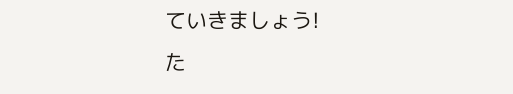ていきましょう!
た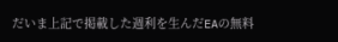だいま上記で掲載した週利を生んだEAの無料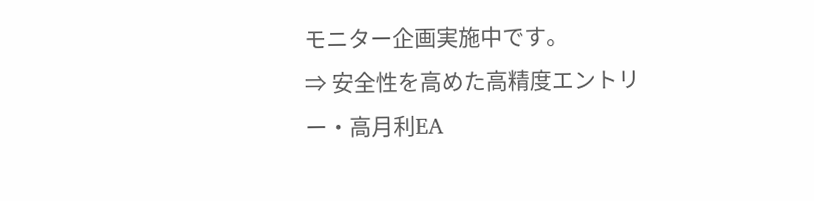モニター企画実施中です。
⇒ 安全性を高めた高精度エントリー・高月利EA